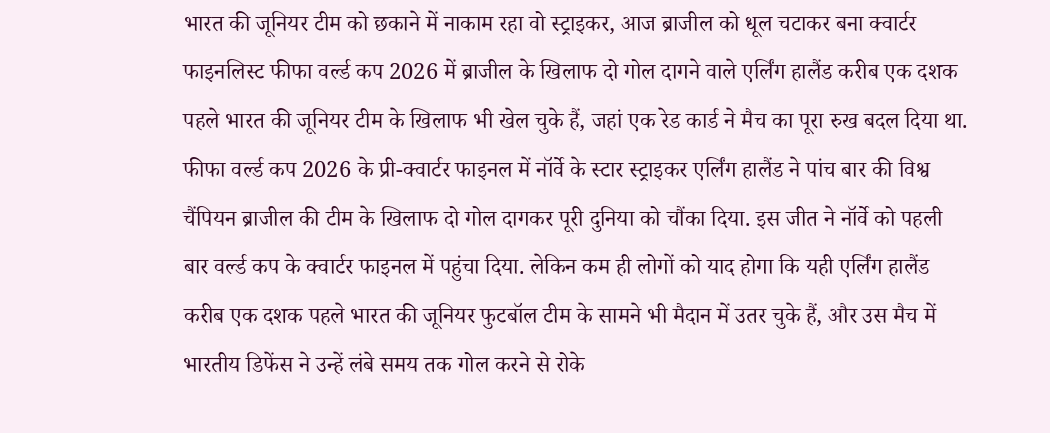भारत की जूनियर टीम को छकाने में नाकाम रहा वो स्ट्राइकर, आज ब्राजील को धूल चटाकर बना क्वार्टर फाइनलिस्ट फीफा वर्ल्ड कप 2026 में ब्राजील के खिलाफ दो गोल दागने वाले एर्लिंग हालैंड करीब एक दशक पहले भारत की जूनियर टीम के खिलाफ भी खेल चुके हैं, जहां एक रेड कार्ड ने मैच का पूरा रुख बदल दिया था. फीफा वर्ल्ड कप 2026 के प्री-क्वार्टर फाइनल में नॉर्वे के स्टार स्ट्राइकर एर्लिंग हालैंड ने पांच बार की विश्व चैंपियन ब्राजील की टीम के खिलाफ दो गोल दागकर पूरी दुनिया को चौंका दिया. इस जीत ने नॉर्वे को पहली बार वर्ल्ड कप के क्वार्टर फाइनल में पहुंचा दिया. लेकिन कम ही लोगों को याद होगा कि यही एर्लिंग हालैंड करीब एक दशक पहले भारत की जूनियर फुटबॉल टीम के सामने भी मैदान में उतर चुके हैं, और उस मैच में भारतीय डिफेंस ने उन्हें लंबे समय तक गोल करने से रोके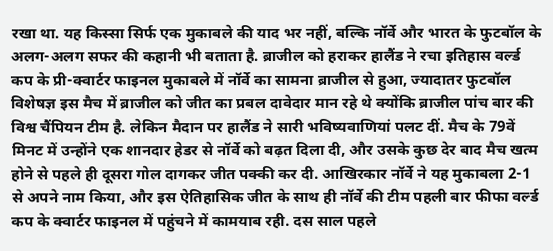रखा था. यह किस्सा सिर्फ एक मुकाबले की याद भर नहीं, बल्कि नॉर्वे और भारत के फुटबॉल के अलग-अलग सफर की कहानी भी बताता है. ब्राजील को हराकर हालैंड ने रचा इतिहास वर्ल्ड कप के प्री-क्वार्टर फाइनल मुकाबले में नॉर्वे का सामना ब्राजील से हुआ, ज्यादातर फुटबॉल विशेषज्ञ इस मैच में ब्राजील को जीत का प्रबल दावेदार मान रहे थे क्योंकि ब्राजील पांच बार की विश्व चैंपियन टीम है. लेकिन मैदान पर हालैंड ने सारी भविष्यवाणियां पलट दीं. मैच के 79वें मिनट में उन्होंने एक शानदार हेडर से नॉर्वे को बढ़त दिला दी, और उसके कुछ देर बाद मैच खत्म होने से पहले ही दूसरा गोल दागकर जीत पक्की कर दी. आखिरकार नॉर्वे ने यह मुकाबला 2-1 से अपने नाम किया, और इस ऐतिहासिक जीत के साथ ही नॉर्वे की टीम पहली बार फीफा वर्ल्ड कप के क्वार्टर फाइनल में पहुंचने में कामयाब रही. दस साल पहले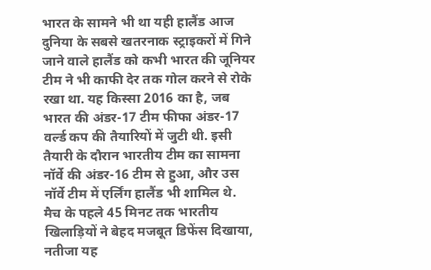भारत के सामने भी था यही हालैंड आज दुनिया के सबसे खतरनाक स्ट्राइकरों में गिने जाने वाले हालैंड को कभी भारत की जूनियर टीम ने भी काफी देर तक गोल करने से रोके रखा था. यह किस्सा 2016 का है, जब भारत की अंडर-17 टीम फीफा अंडर-17 वर्ल्ड कप की तैयारियों में जुटी थी. इसी तैयारी के दौरान भारतीय टीम का सामना नॉर्वे की अंडर-16 टीम से हुआ, और उस नॉर्वे टीम में एर्लिंग हालैंड भी शामिल थे. मैच के पहले 45 मिनट तक भारतीय खिलाड़ियों ने बेहद मजबूत डिफेंस दिखाया, नतीजा यह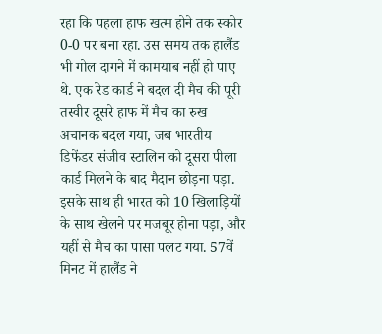रहा कि पहला हाफ खत्म होने तक स्कोर 0-0 पर बना रहा. उस समय तक हालैंड भी गोल दागने में कामयाब नहीं हो पाए थे. एक रेड कार्ड ने बदल दी मैच की पूरी तस्वीर दूसरे हाफ में मैच का रुख अचानक बदल गया, जब भारतीय डिफेंडर संजीव स्टालिन को दूसरा पीला कार्ड मिलने के बाद मैदान छोड़ना पड़ा. इसके साथ ही भारत को 10 खिलाड़ियों के साथ खेलने पर मजबूर होना पड़ा, और यहीं से मैच का पासा पलट गया. 57वें मिनट में हालैंड ने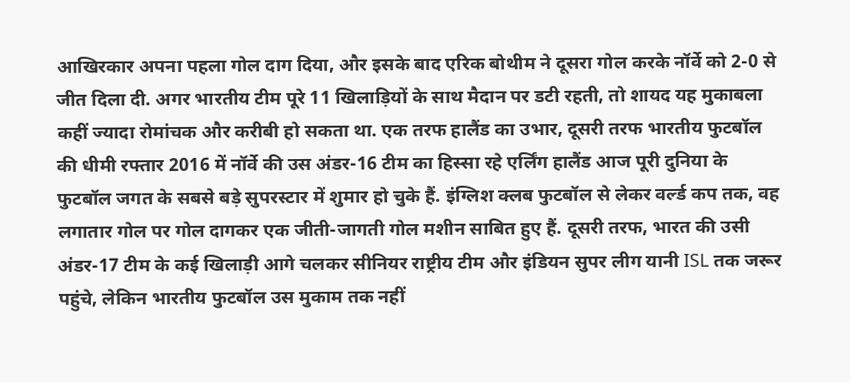आखिरकार अपना पहला गोल दाग दिया, और इसके बाद एरिक बोथीम ने दूसरा गोल करके नॉर्वे को 2-0 से जीत दिला दी. अगर भारतीय टीम पूरे 11 खिलाड़ियों के साथ मैदान पर डटी रहती, तो शायद यह मुकाबला कहीं ज्यादा रोमांचक और करीबी हो सकता था. एक तरफ हालैंड का उभार, दूसरी तरफ भारतीय फुटबॉल की धीमी रफ्तार 2016 में नॉर्वे की उस अंडर-16 टीम का हिस्सा रहे एर्लिंग हालैंड आज पूरी दुनिया के फुटबॉल जगत के सबसे बड़े सुपरस्टार में शुमार हो चुके हैं. इंग्लिश क्लब फुटबॉल से लेकर वर्ल्ड कप तक, वह लगातार गोल पर गोल दागकर एक जीती-जागती गोल मशीन साबित हुए हैं. दूसरी तरफ, भारत की उसी अंडर-17 टीम के कई खिलाड़ी आगे चलकर सीनियर राष्ट्रीय टीम और इंडियन सुपर लीग यानी ISL तक जरूर पहुंचे, लेकिन भारतीय फुटबॉल उस मुकाम तक नहीं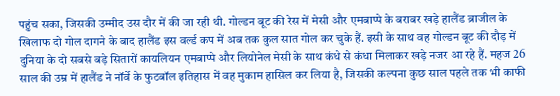पहुंच सका, जिसकी उम्मीद उस दौर में की जा रही थी. गोल्डन बूट की रेस में मेसी और एमबाप्पे के बराबर खड़े हालैंड ब्राजील के खिलाफ दो गोल दागने के बाद हालैंड इस वर्ल्ड कप में अब तक कुल सात गोल कर चुके हैं. इसी के साथ वह गोल्डन बूट की दौड़ में दुनिया के दो सबसे बड़े सितारों कायलियन एमबाप्पे और लियोनेल मेसी के साथ कंधे से कंधा मिलाकर खड़े नजर आ रहे हैं. महज 26 साल की उम्र में हालैंड ने नॉर्वे के फुटबॉल इतिहास में वह मुकाम हासिल कर लिया है, जिसकी कल्पना कुछ साल पहले तक भी काफी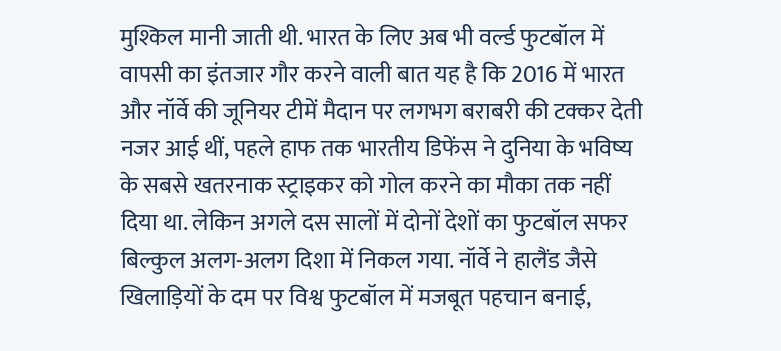मुश्किल मानी जाती थी. भारत के लिए अब भी वर्ल्ड फुटबॉल में वापसी का इंतजार गौर करने वाली बात यह है कि 2016 में भारत और नॉर्वे की जूनियर टीमें मैदान पर लगभग बराबरी की टक्कर देती नजर आई थीं, पहले हाफ तक भारतीय डिफेंस ने दुनिया के भविष्य के सबसे खतरनाक स्ट्राइकर को गोल करने का मौका तक नहीं दिया था. लेकिन अगले दस सालों में दोनों देशों का फुटबॉल सफर बिल्कुल अलग-अलग दिशा में निकल गया. नॉर्वे ने हालैंड जैसे खिलाड़ियों के दम पर विश्व फुटबॉल में मजबूत पहचान बनाई,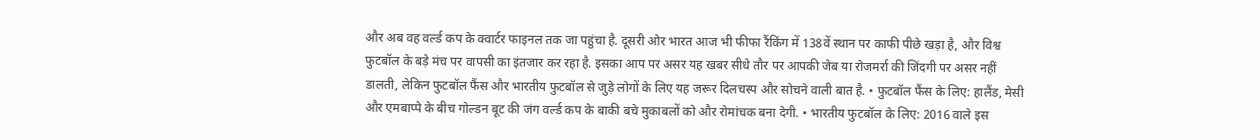और अब वह वर्ल्ड कप के क्वार्टर फाइनल तक जा पहुंचा है. दूसरी ओर भारत आज भी फीफा रैंकिंग में 138वें स्थान पर काफी पीछे खड़ा है, और विश्व फुटबॉल के बड़े मंच पर वापसी का इंतजार कर रहा है. इसका आप पर असर यह खबर सीधे तौर पर आपकी जेब या रोजमर्रा की जिंदगी पर असर नहीं डालती, लेकिन फुटबॉल फैंस और भारतीय फुटबॉल से जुड़े लोगों के लिए यह जरूर दिलचस्प और सोचने वाली बात है. • फुटबॉल फैंस के लिए: हालैंड, मेसी और एमबाप्पे के बीच गोल्डन बूट की जंग वर्ल्ड कप के बाकी बचे मुकाबलों को और रोमांचक बना देगी. • भारतीय फुटबॉल के लिए: 2016 वाले इस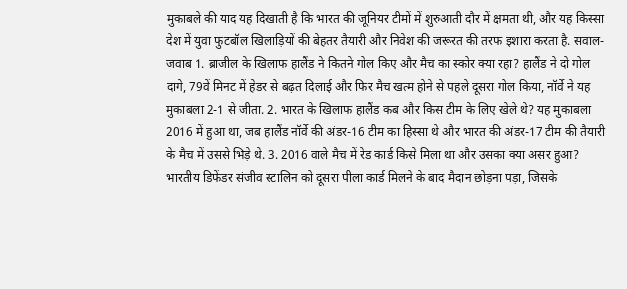मुकाबले की याद यह दिखाती है कि भारत की जूनियर टीमों में शुरुआती दौर में क्षमता थी, और यह किस्सा देश में युवा फुटबॉल खिलाड़ियों की बेहतर तैयारी और निवेश की जरूरत की तरफ इशारा करता है. सवाल-जवाब 1. ब्राजील के खिलाफ हालैंड ने कितने गोल किए और मैच का स्कोर क्या रहा? हालैंड ने दो गोल दागे, 79वें मिनट में हेडर से बढ़त दिलाई और फिर मैच खत्म होने से पहले दूसरा गोल किया, नॉर्वे ने यह मुकाबला 2-1 से जीता. 2. भारत के खिलाफ हालैंड कब और किस टीम के लिए खेले थे? यह मुकाबला 2016 में हुआ था, जब हालैंड नॉर्वे की अंडर-16 टीम का हिस्सा थे और भारत की अंडर-17 टीम की तैयारी के मैच में उससे भिड़े थे. 3. 2016 वाले मैच में रेड कार्ड किसे मिला था और उसका क्या असर हुआ? भारतीय डिफेंडर संजीव स्टालिन को दूसरा पीला कार्ड मिलने के बाद मैदान छोड़ना पड़ा, जिसके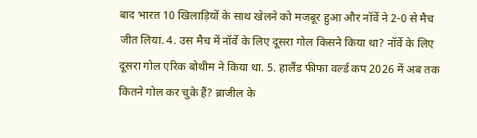बाद भारत 10 खिलाड़ियों के साथ खेलने को मजबूर हुआ और नॉर्वे ने 2-0 से मैच जीत लिया. 4. उस मैच में नॉर्वे के लिए दूसरा गोल किसने किया था? नॉर्वे के लिए दूसरा गोल एरिक बोथीम ने किया था. 5. हालैंड फीफा वर्ल्ड कप 2026 में अब तक कितने गोल कर चुके हैं? ब्राजील के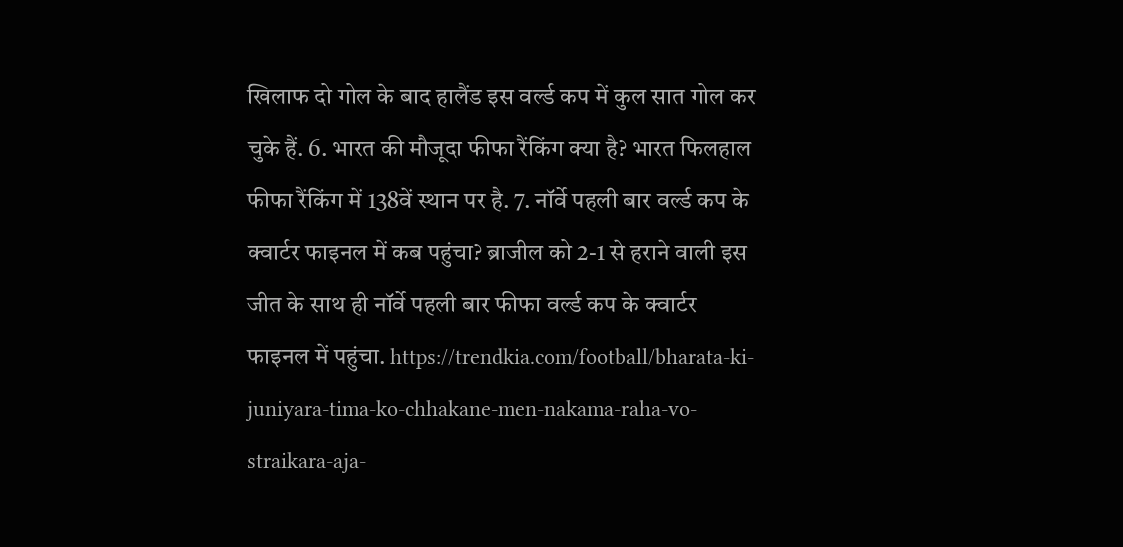खिलाफ दो गोल के बाद हालैंड इस वर्ल्ड कप में कुल सात गोल कर चुके हैं. 6. भारत की मौजूदा फीफा रैंकिंग क्या है? भारत फिलहाल फीफा रैंकिंग में 138वें स्थान पर है. 7. नॉर्वे पहली बार वर्ल्ड कप के क्वार्टर फाइनल में कब पहुंचा? ब्राजील को 2-1 से हराने वाली इस जीत के साथ ही नॉर्वे पहली बार फीफा वर्ल्ड कप के क्वार्टर फाइनल में पहुंचा. https://trendkia.com/football/bharata-ki-juniyara-tima-ko-chhakane-men-nakama-raha-vo-straikara-aja-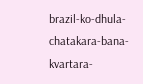brazil-ko-dhula-chatakara-bana-kvartara-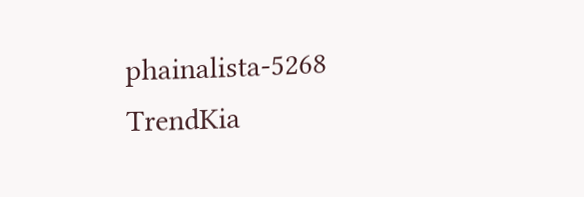phainalista-5268 TrendKia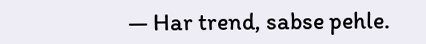— Har trend, sabse pehle.